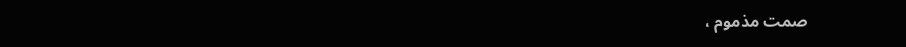صمت مذموم ،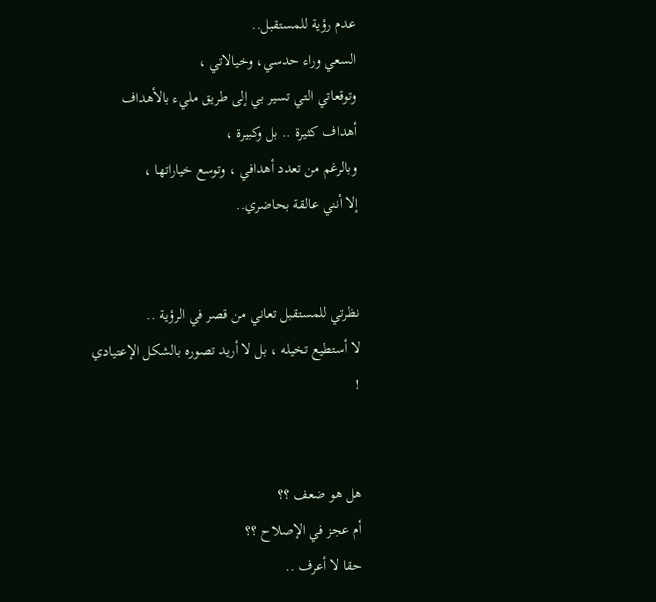عدم رؤية للمستقبل..
السعي وراء حدسي، وخيالاتي ،
وتوقعاتي التي تسير بي إلى طريق مليء بالأهداف
أهداف كثيرة .. بل وكبيرة ،
وبالرغم من تعدد أهدافي ، وتوسع خياراتها ،
إلا أنني عالقة بحاضري..


نظرتي للمستقبل تعاني من قصر في الرؤية ..
لا أستطيع تخيله ، بل لا أريد تصوره بالشكل الإعتيادي !


هل هو ضعف ؟؟
أم عجز في الإصلاح ؟؟
حقا لا أعرف ..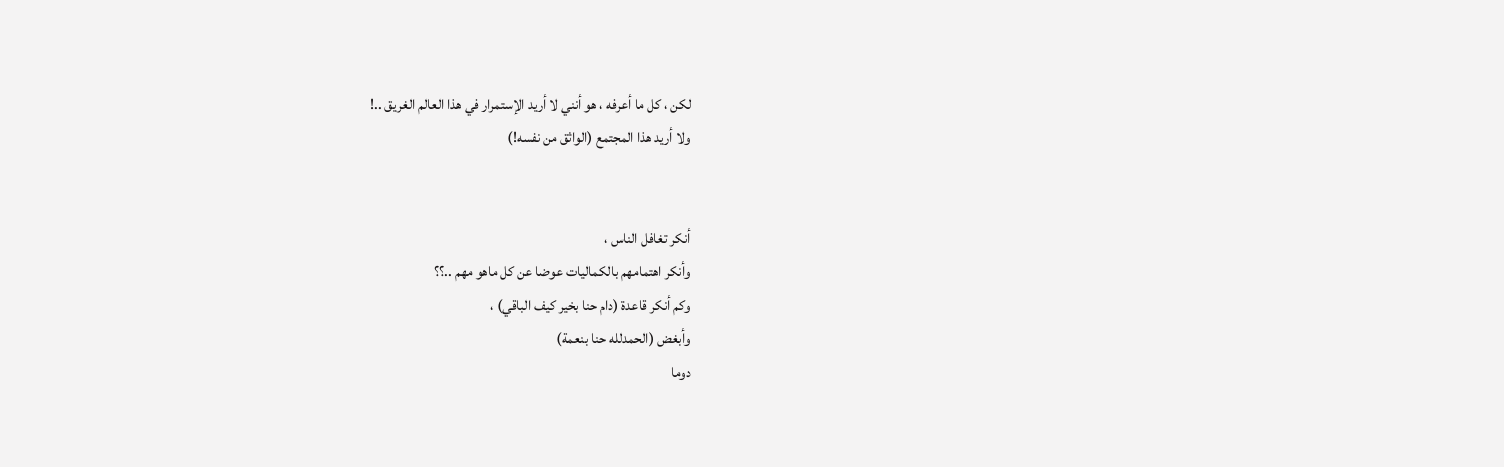لكن ، كل ما أعرفه ، هو أنني لا أريد الإستمرار في هذا العالم الغريق ..!
ولا أريد هذا المجتمع (الواثق من نفسه!)


أنكر تغافل الناس ،
وأنكر اهتمامهم بالكماليات عوضا عن كل ماهو مهم ..؟؟
وكم أنكر قاعدة (دام حنا بخير كيف الباقي) ،
وأبغض (الحمدلله حنا بنعمة)
دوما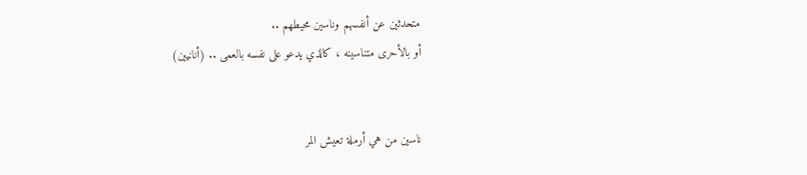متحدثين عن أنفسهم وناسين محيطهم ..
أو بالأحرى متناسينه ، كالذي يدعو على نفسه بالعمى .. (أنانيين)


ناسين من هي أرملة تعيش المر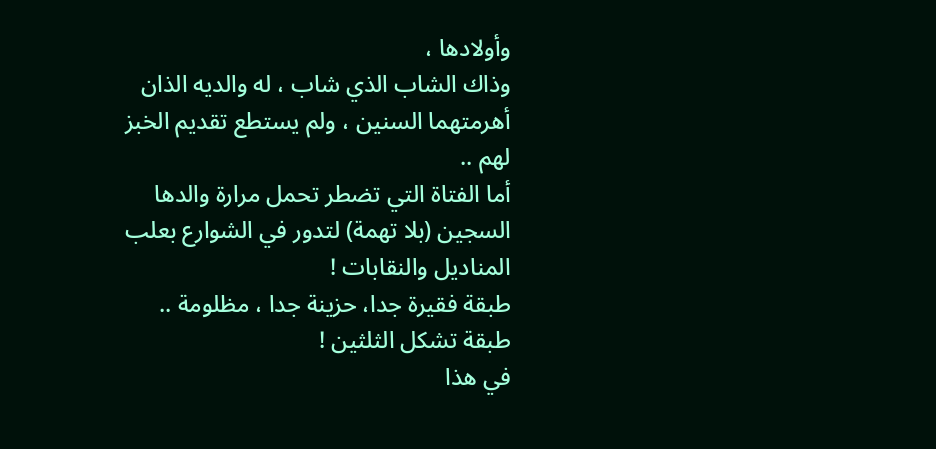وأولادها ،
وذاك الشاب الذي شاب ، له والديه الذان أهرمتهما السنين ، ولم يستطع تقديم الخبز لهم ..
أما الفتاة التي تضطر تحمل مرارة والدها السجين (بلا تهمة) لتدور في الشوارع بعلب المناديل والنقابات !
طبقة فقيرة جدا، حزينة جدا ، مظلومة ..
طبقة تشكل الثلثين !
في هذا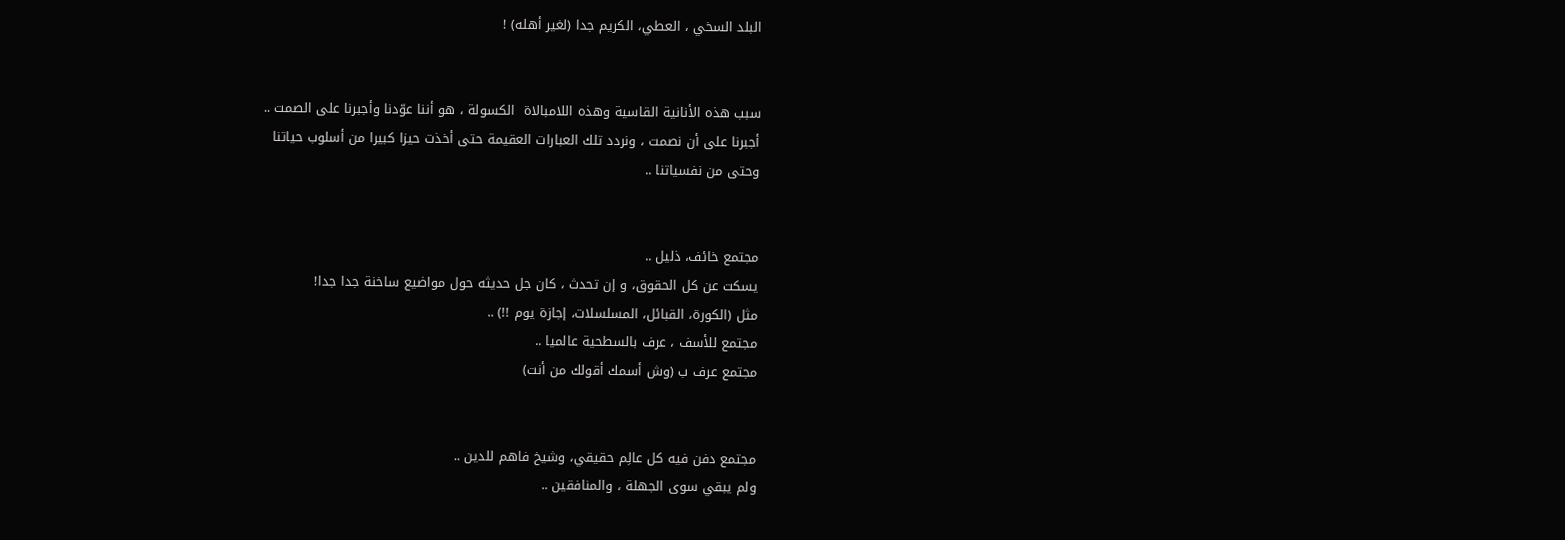البلد السخي ، العطي، الكريم جدا (لغير أهله) !


سبب هذه الأنانية القاسية وهذه اللامبالاة  الكسولة ، هو أننا عوّدنا وأجبرنا على الصمت ..
أجبرنا على أن نصمت ، ونردد تلك العبارات العقيمة حتى أخذت حيزا كبيرا من أسلوب حياتنا
وحتى من نفسياتنا ..


مجتمع خائف، ذليل ..
يسكت عن كل الحقوق، و إن تحدث ، كان جل حديثه حول مواضيع ساخنة جدا جدا!
مثل (الكورة، القبائل، المسلسلات، إجازة يوم !!) ..
مجتمع للأسف ، عرف بالسطحية عالميا ..
مجتمع عرف ب (وش أسمك أقولك من أنت)


مجتمع دفن فيه كل عالِم حقيقي، وشيخ فاهم للدين ..
ولم يبقي سوى الجهلة ، والمنافقين ..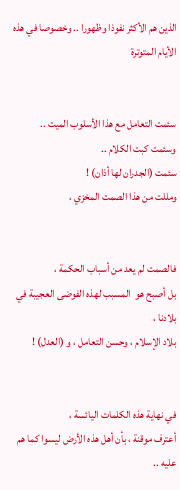الذين هم الأكثر نفوذا وظهورا .. وخصوصا في هذه الأيام المتوترة


سئمت التعامل مع هذا الأسلوب الميت ..
وسئمت كبت الكلام ..
سئمت (الجدران لها أذان) !
ومللت من هذا الصمت المخزي ،


فالصمت لم يعد من أسباب الحكمة ،
بل أصبح هو  المسبب لهذه الفوضى العجيبة في بلادنا ،
بلاد الإسلام ، وحسن التعامل ، و (العدل) !


في نهاية هذه الكلمات اليائسة ،
أعترف موقنة ، بأن أهل هذه الأرض ليسوا كما هم عليه ..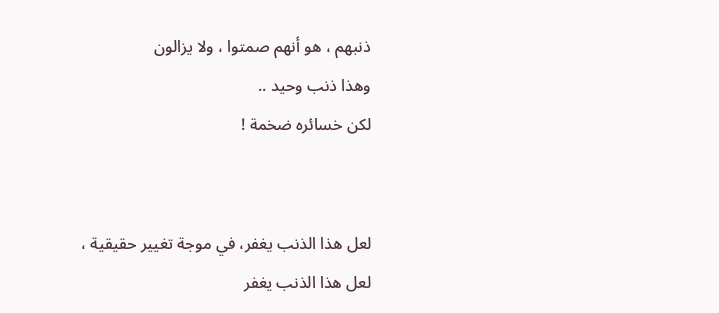ذنبهم ، هو أنهم صمتوا ، ولا يزالون
وهذا ذنب وحيد ..
لكن خسائره ضخمة !


لعل هذا الذنب يغفر، في موجة تغيير حقيقية ،
لعل هذا الذنب يغفر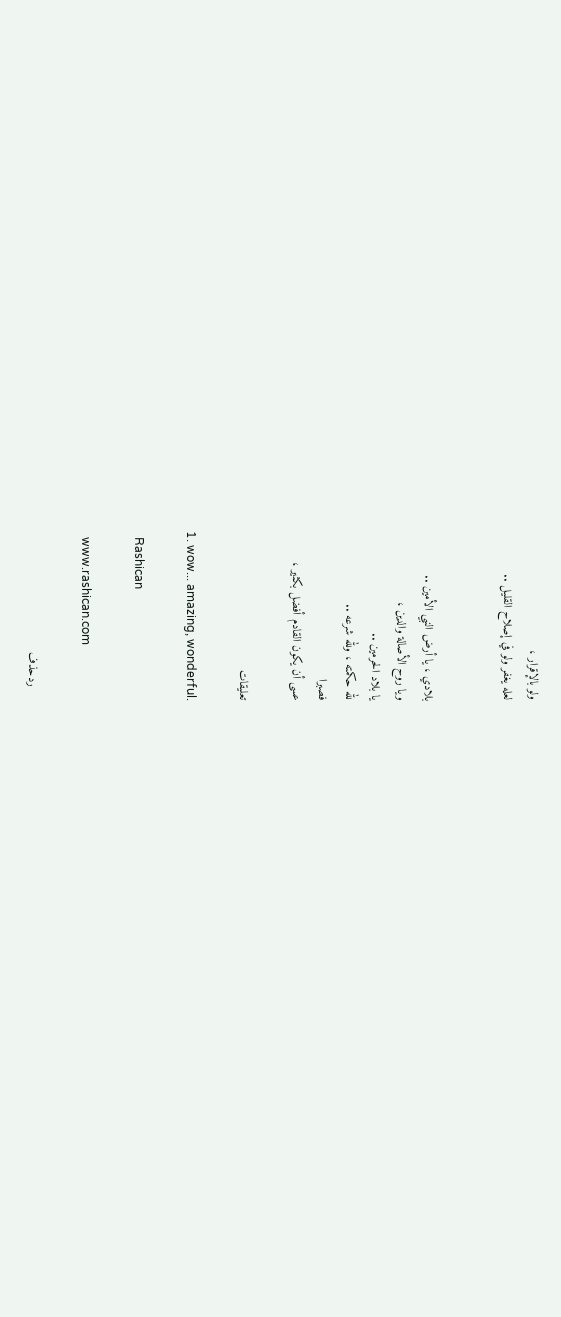ولو بالإقرار ،
لعله يغفر ولو في إصلاح القليل ..


بلادي ، يا أرض النبي الأمين ..
ويا روح الأصالة والدين ،
يا بلاد الحرمين ..
لله حكمته ، ولله شرعه ..
فصبرا
عسى أن يكون القادم أفضل بكثير ،

تعليقات

  1. wow... amazing, wonderful.

    Rashican

    www.rashican.com

    ردحذف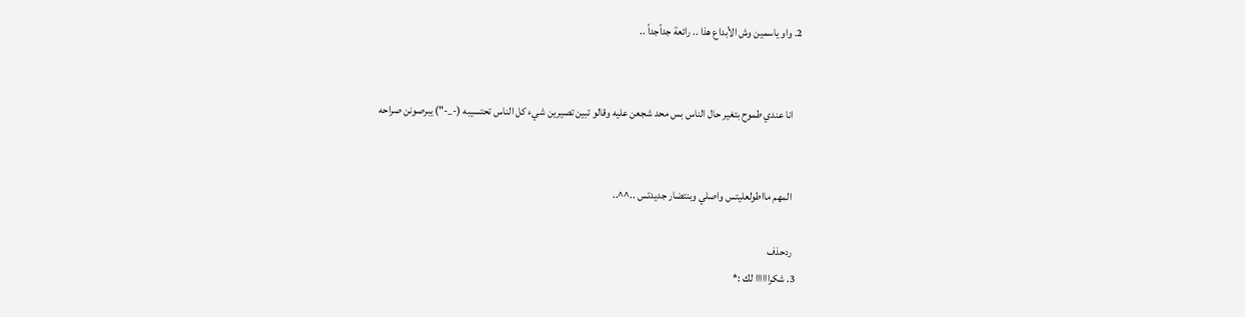2. واو ياسمين وش الأبداع هذا .. رائعة جداًجداً ..


    انا عندي طموح بتغير حال الناس بس محد شجعن عليه وقالو تبين تصيرين شيء كل الناس تحتسيبه (-_-") يبرصونن صراحه


    المهم مااطولعليتس واصلي وبنتضار جديدتس ..^^..

    ردحذف
  3. شكراااااا لك :*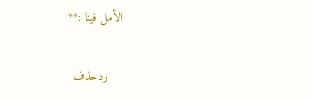الأمل فينا :**

    ردحذف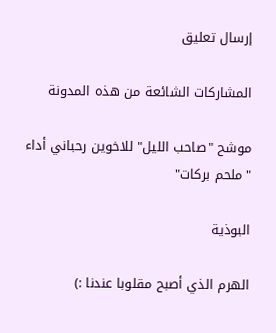إرسال تعليق

المشاركات الشائعة من هذه المدونة

موشح "صاحب الليل" للاخوين رحباني أداء "ملحم بركات"

البوذية

الهرم الذي أصبح مقلوبا عندنا :)